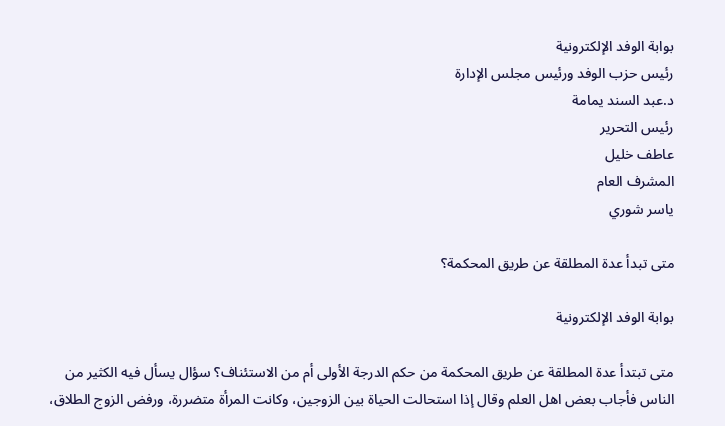بوابة الوفد الإلكترونية
رئيس حزب الوفد ورئيس مجلس الإدارة
د.عبد السند يمامة
رئيس التحرير
عاطف خليل
المشرف العام
ياسر شوري

متى تبدأ عدة المطلقة عن طريق المحكمة؟

بوابة الوفد الإلكترونية

متى تبتدأ عدة المطلقة عن طريق المحكمة من حكم الدرجة الأولى أم من الاستئناف؟ سؤال يسأل فيه الكثير من الناس فأجاب بعض اهل العلم وقال إذا استحالت الحياة بين الزوجين، وكانت المرأة متضررة، ورفض الزوج الطلاق،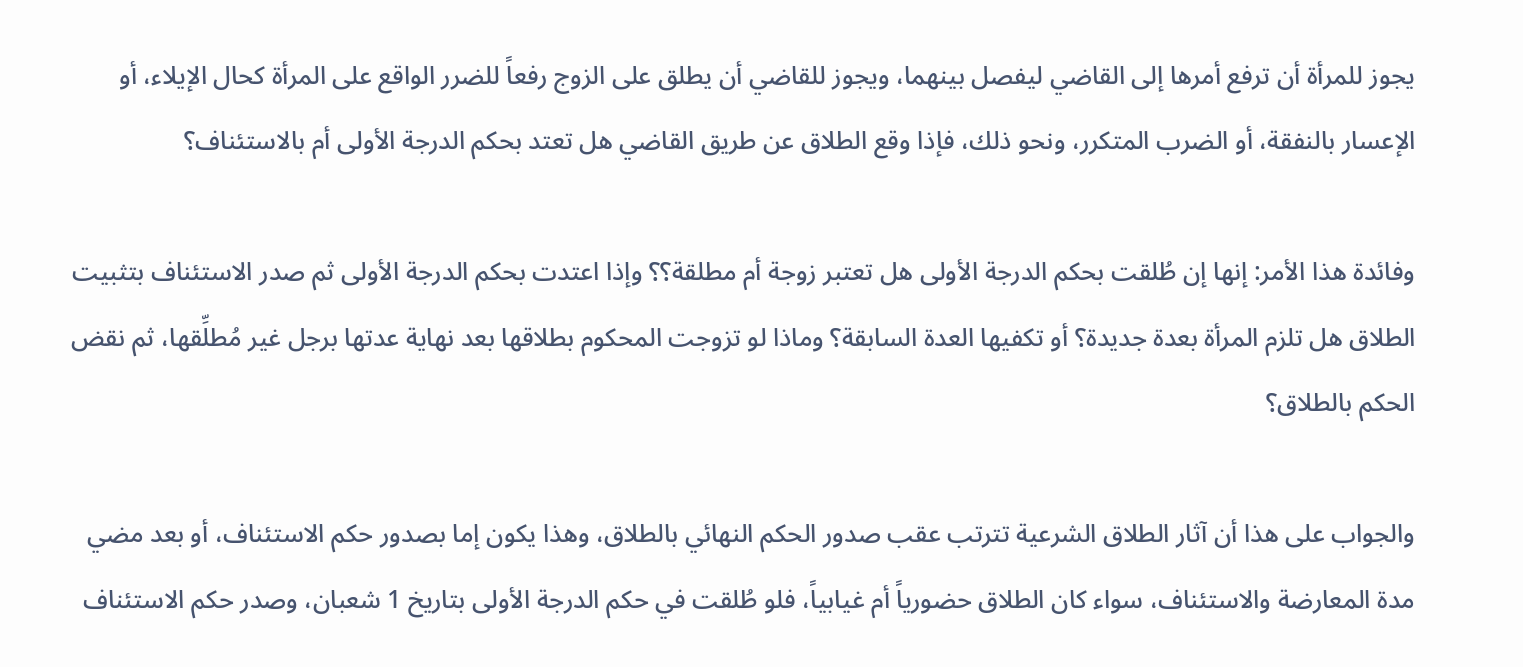يجوز للمرأة أن ترفع أمرها إلى القاضي ليفصل بينهما، ويجوز للقاضي أن يطلق على الزوج رفعاً للضرر الواقع على المرأة كحال الإيلاء، أو الإعسار بالنفقة، أو الضرب المتكرر، ونحو ذلك، فإذا وقع الطلاق عن طريق القاضي هل تعتد بحكم الدرجة الأولى أم بالاستئناف؟

وفائدة هذا الأمر: إنها إن طُلقت بحكم الدرجة الأولى هل تعتبر زوجة أم مطلقة؟؟ وإذا اعتدت بحكم الدرجة الأولى ثم صدر الاستئناف بتثبيت الطلاق هل تلزم المرأة بعدة جديدة؟ أو تكفيها العدة السابقة؟ وماذا لو تزوجت المحكوم بطلاقها بعد نهاية عدتها برجل غير مُطلِّقها، ثم نقض الحكم بالطلاق؟

والجواب على هذا أن آثار الطلاق الشرعية تترتب عقب صدور الحكم النهائي بالطلاق، وهذا يكون إما بصدور حكم الاستئناف، أو بعد مضي مدة المعارضة والاستئناف، سواء كان الطلاق حضورياً أم غيابياً، فلو طُلقت في حكم الدرجة الأولى بتاريخ 1 شعبان، وصدر حكم الاستئناف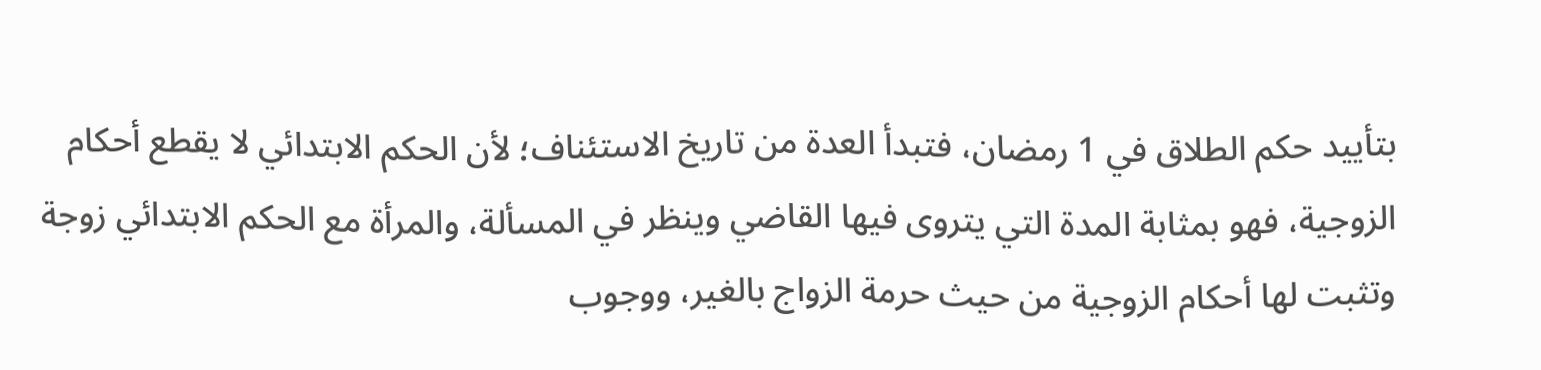بتأييد حكم الطلاق في 1 رمضان، فتبدأ العدة من تاريخ الاستئناف؛ لأن الحكم الابتدائي لا يقطع أحكام الزوجية، فهو بمثابة المدة التي يتروى فيها القاضي وينظر في المسألة، والمرأة مع الحكم الابتدائي زوجة وتثبت لها أحكام الزوجية من حيث حرمة الزواج بالغير، ووجوب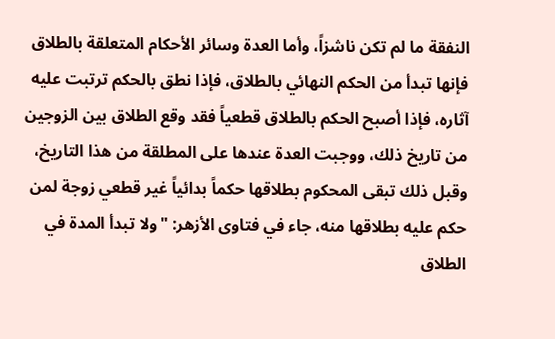النفقة ما لم تكن ناشزاً، وأما العدة وسائر الأحكام المتعلقة بالطلاق فإنها تبدأ من الحكم النهائي بالطلاق، فإذا نطق بالحكم ترتبت عليه آثاره، فإذا أصبح الحكم بالطلاق قطعياً فقد وقع الطلاق بين الزوجين من تاريخ ذلك، ووجبت العدة عندها على المطلقة من هذا التاريخ، وقبل ذلك تبقى المحكوم بطلاقها حكماً بدائياً غير قطعي زوجة لمن حكم عليه بطلاقها منه، جاء في فتاوى الأزهر: "ولا تبدأ المدة في الطلاق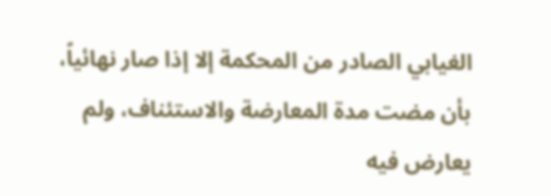الغيابي الصادر من المحكمة إلا إذا صار نهائياً، بأن مضت مدة المعارضة والاستئناف، ولم يعارض فيه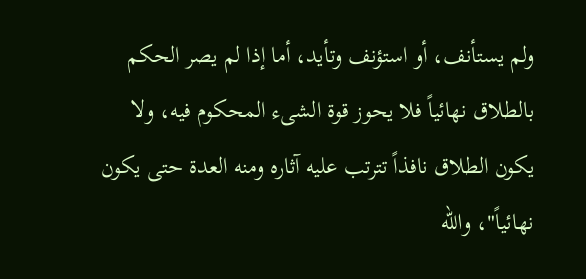ولم يستأنف، أو استؤنف وتأيد، أما إذا لم يصر الحكم بالطلاق نهائياً فلا يحوز قوة الشىء المحكوم فيه، ولا يكون الطلاق نافذاً تترتب عليه آثاره ومنه العدة حتى يكون نهائياً"، والله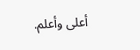أعلى وأعلم.